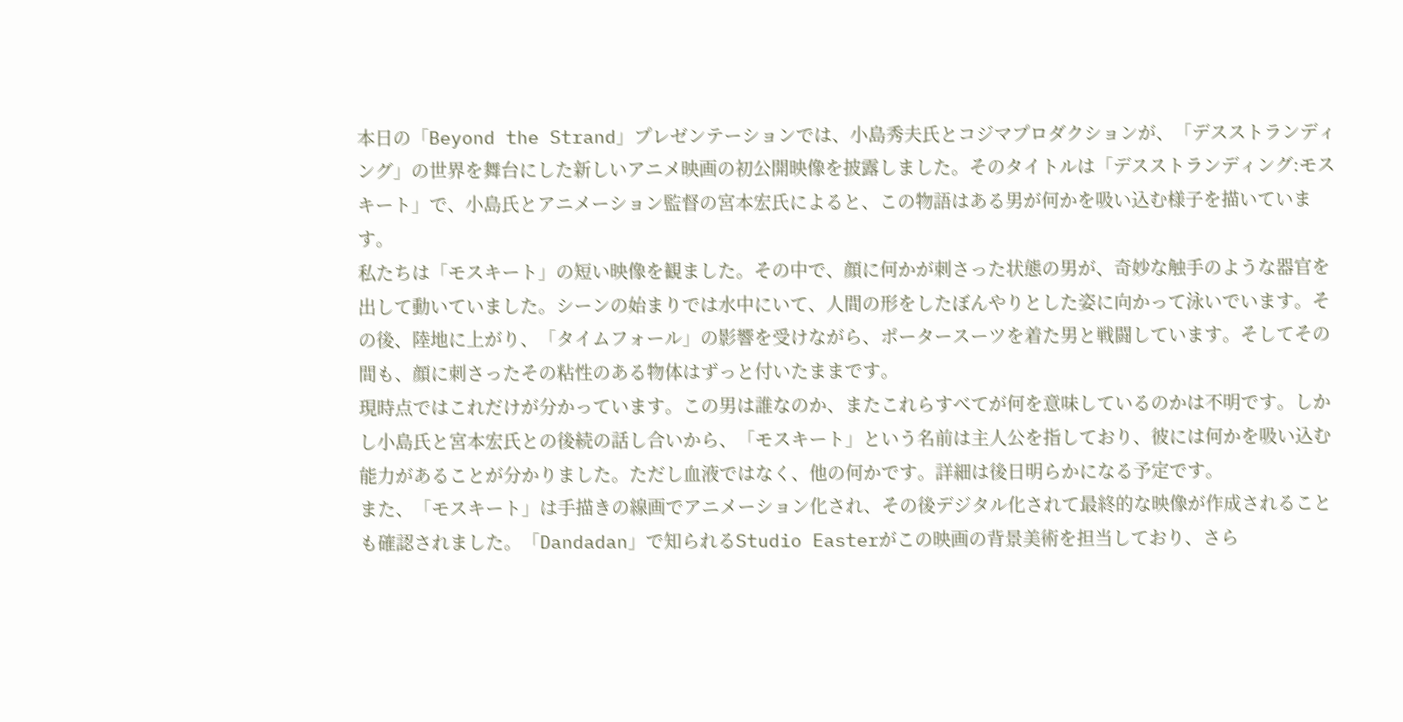本日の「Beyond the Strand」プレゼンテーションでは、小島秀夫氏とコジマプロダクションが、「デスストランディング」の世界を舞台にした新しいアニメ映画の初公開映像を披露しました。そのタイトルは「デスストランディング:モスキート」で、小島氏とアニメーション監督の宮本宏氏によると、この物語はある男が何かを吸い込む様子を描いています。
私たちは「モスキート」の短い映像を観ました。その中で、顔に何かが刺さった状態の男が、奇妙な触手のような器官を出して動いていました。シーンの始まりでは水中にいて、人間の形をしたぼんやりとした姿に向かって泳いでいます。その後、陸地に上がり、「タイムフォール」の影響を受けながら、ポータースーツを着た男と戦闘しています。そしてその間も、顔に刺さったその粘性のある物体はずっと付いたままです。
現時点ではこれだけが分かっています。この男は誰なのか、またこれらすべてが何を意味しているのかは不明です。しかし小島氏と宮本宏氏との後続の話し合いから、「モスキート」という名前は主人公を指しており、彼には何かを吸い込む能力があることが分かりました。ただし血液ではなく、他の何かです。詳細は後日明らかになる予定です。
また、「モスキート」は手描きの線画でアニメーション化され、その後デジタル化されて最終的な映像が作成されることも確認されました。「Dandadan」で知られるStudio Easterがこの映画の背景美術を担当しており、さら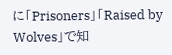に「Prisoners」「Raised by Wolves」で知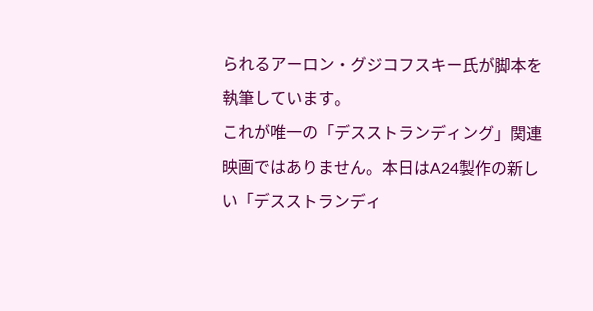られるアーロン・グジコフスキー氏が脚本を執筆しています。
これが唯一の「デスストランディング」関連映画ではありません。本日はA24製作の新しい「デスストランディ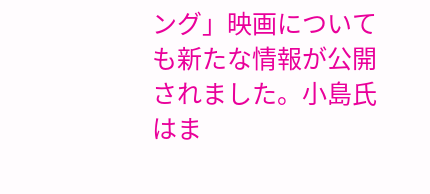ング」映画についても新たな情報が公開されました。小島氏はま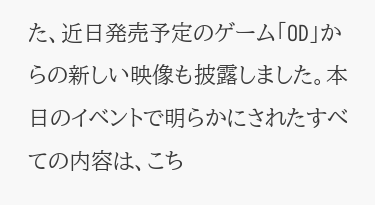た、近日発売予定のゲーム「OD」からの新しい映像も披露しました。本日のイベントで明らかにされたすべての内容は、こち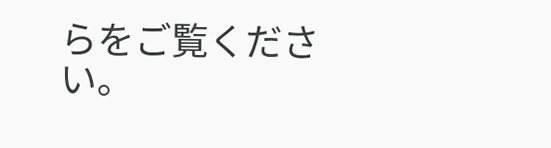らをご覧ください。